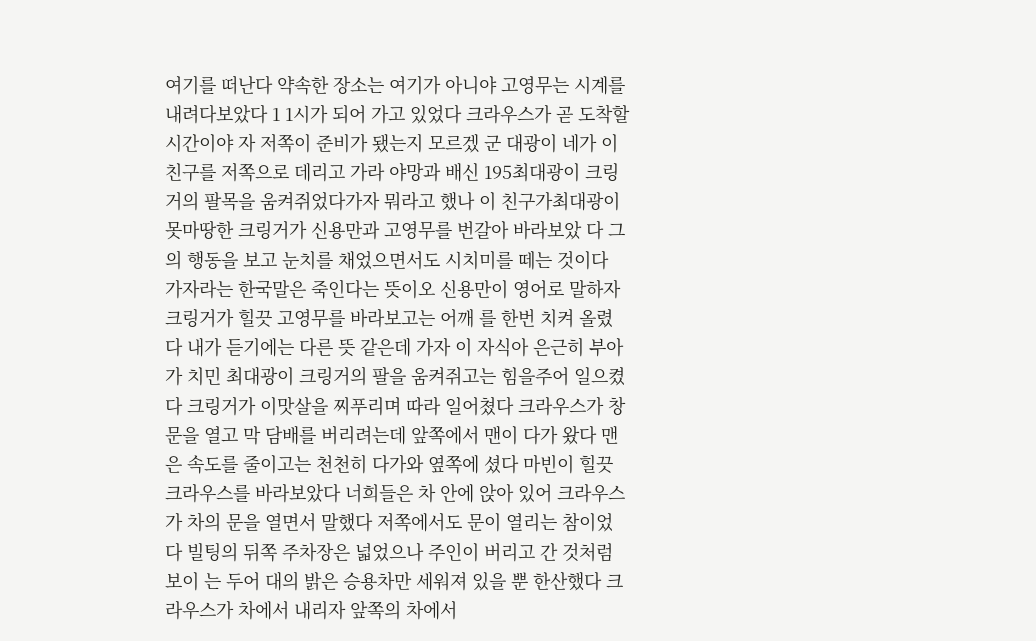여기를 떠난다 약속한 장소는 여기가 아니야 고영무는 시계를 내려다보았다 1 1시가 되어 가고 있었다 크라우스가 곧 도착할 시간이야 자 저쪽이 준비가 됐는지 모르겠 군 대광이 네가 이 친구를 저쪽으로 데리고 가라 야망과 배신 195최대광이 크링거의 팔목을 움켜쥐었다가자 뭐라고 했나 이 친구가최대광이 못마땅한 크링거가 신용만과 고영무를 번갈아 바라보았 다 그의 행동을 보고 눈치를 채었으면서도 시치미를 떼는 것이다 가자라는 한국말은 죽인다는 뜻이오 신용만이 영어로 말하자 크링거가 힐끗 고영무를 바라보고는 어깨 를 한번 치켜 올렸다 내가 듣기에는 다른 뜻 같은데 가자 이 자식아 은근히 부아가 치민 최대광이 크링거의 팔을 움켜쥐고는 힘을주어 일으켰다 크링거가 이맛살을 찌푸리며 따라 일어쳤다 크라우스가 창문을 열고 막 담배를 버리려는데 앞쪽에서 맨이 다가 왔다 맨은 속도를 줄이고는 천천히 다가와 옆쪽에 셨다 마빈이 힐끗 크라우스를 바라보았다 너희들은 차 안에 앉아 있어 크라우스가 차의 문을 열면서 말했다 저쪽에서도 문이 열리는 참이었다 빌팅의 뒤쪽 주차장은 넓었으나 주인이 버리고 간 것처럼 보이 는 두어 대의 밝은 승용차만 세워져 있을 뿐 한산했다 크라우스가 차에서 내리자 앞쪽의 차에서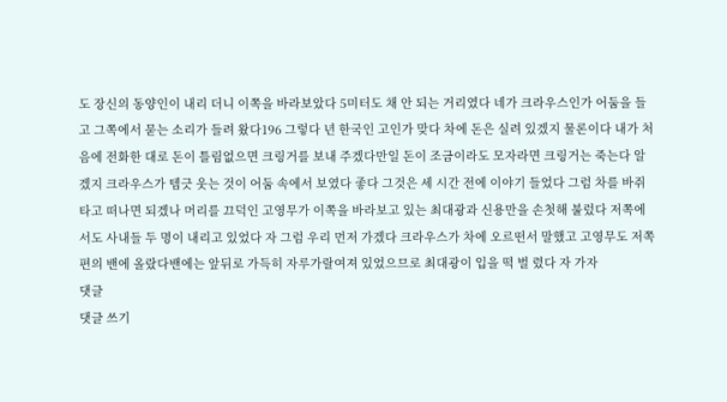도 장신의 동양인이 내리 더니 이쪽을 바라보았다 5미터도 채 안 되는 거리였다 네가 크라우스인가 어둠을 들고 그쪽에서 묻는 소리가 들려 왔다196 그렇다 년 한국인 고인가 맞다 차에 돈은 실려 있겠지 물론이다 내가 처음에 전화한 대로 돈이 틀림없으면 크링거를 보내 주겠다만일 돈이 조금이라도 모자라면 크링거는 죽는다 알겠지 크라우스가 템긋 웃는 것이 어둠 속에서 보였다 좋다 그것은 세 시간 전에 이야기 들었다 그럼 차를 바쥐 타고 떠나면 되겠나 머리를 끄덕인 고영무가 이쪽을 바라보고 있는 최대광과 신용만을 손첫해 불렀다 저쪽에서도 사내들 두 명이 내리고 있었다 자 그럼 우리 먼저 가겠다 크라우스가 차에 오르떤서 말했고 고영무도 저쪽 편의 밴에 올랐다밴에는 앞뒤로 가득히 자루가랄여져 있었으므로 최대광이 입을 떡 벌 렸다 자 가자
댓글
댓글 쓰기